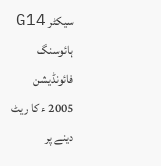سیکٹر G14 ہائوسنگ فائونڈیشن 2005 ء کا ریٹ دینے پر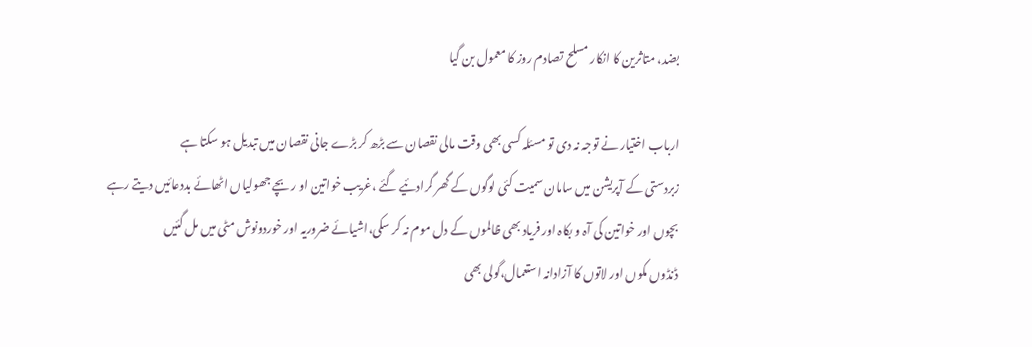بضد، متاثرین کا انکار مسلح تصادم روز کا معمول بن گیا

ارباب اختیار نے توجہ نہ دی تو مسئلہ کسی بھی وقت مالی نقصان سے بڑھ کر بڑے جانی نقصان میں تبدیل ہو سکتا ہے
زبردستی کے آپریشن میں سامان سمیت کئی لوگوں کے گھر گرادئیے گئے ،غریب خواتین او ر بچے جھولیاں اٹھائے بددعائیں دیتے رہے
بچوں اور خواتین کی آہ و بکاہ اور فریاد بھی ظالموں کے دل موم نہ کر سکی،اشیائے ضروریہ اور خوردونوش مٹی میں مل گئیں
ڈنڈوں مکوں اور لاتوں کا آزادانہ استعمال،گولی بھی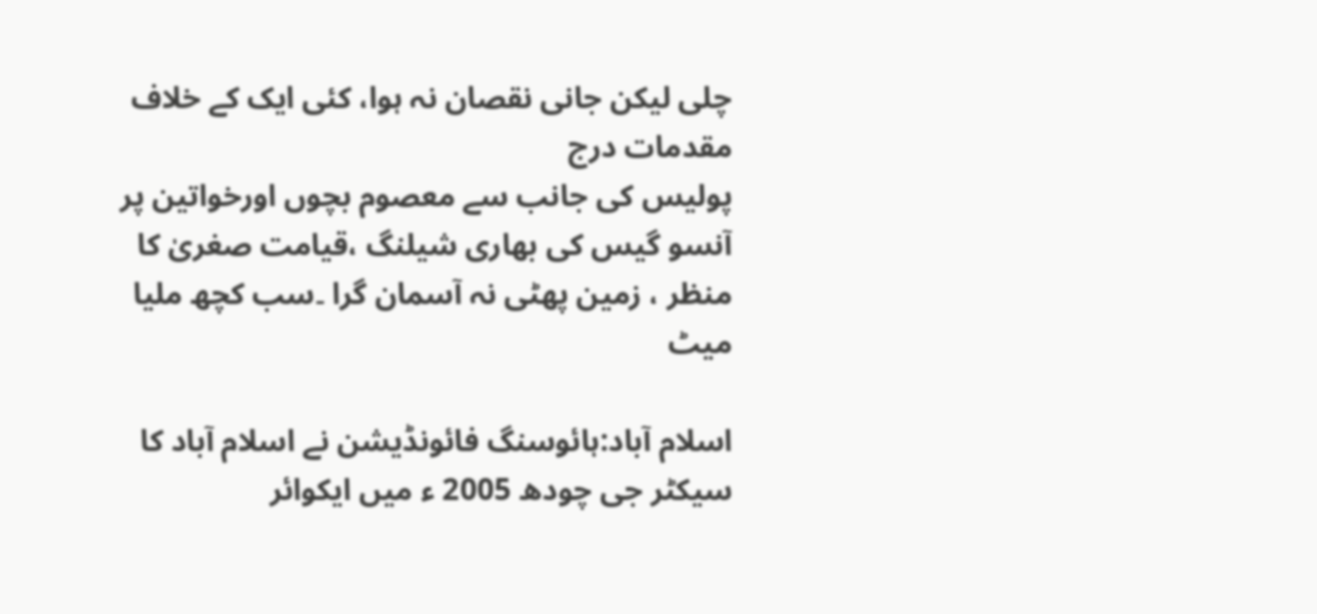چلی لیکن جانی نقصان نہ ہوا، کئی ایک کے خلاف مقدمات درج
پولیس کی جانب سے معصوم بچوں اورخواتین پر آنسو گیس کی بھاری شیلنگ ،قیامت صغریٰ کا منظر ، زمین پھٹی نہ آسمان گرا ۔سب کچھ ملیا میٹ

اسلام آباد:ہائوسنگ فائونڈیشن نے اسلام آباد کا سیکٹر جی چودھ 2005 ء میں ایکوائر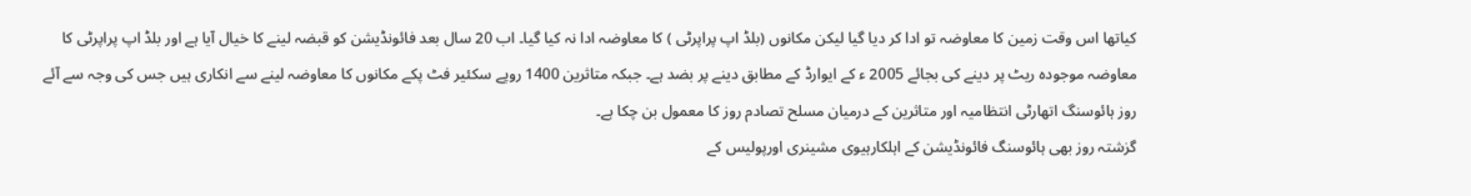کیاتھا اس وقت زمین کا معاوضہ تو ادا کر دیا گیا لیکن مکانوں (بلڈ اپ پراپرٹی ) کا معاوضہ ادا نہ کیا گیا۔ اب 20 سال بعد فائونڈیشن کو قبضہ لینے کا خیال آیا ہے اور بلڈ اپ پراپرٹی کا معاوضہ موجودہ ریٹ پر دینے کی بجائے 2005 ء کے ایوارڈ کے مطابق دینے پر بضد ہے۔ جبکہ متاثرین 1400 روپے سکئیر فٹ پکے مکانوں کا معاوضہ لینے سے انکاری ہیں جس کی وجہ سے آئے روز ہائوسنگ اتھارٹی انتظامیہ اور متاثرین کے درمیان مسلح تصادم روز کا معمول بن چکا ہے۔
گزشتہ روز بھی ہائوسنگ فائونڈیشن کے اہلکارہیوی مشینری اورپولیس کے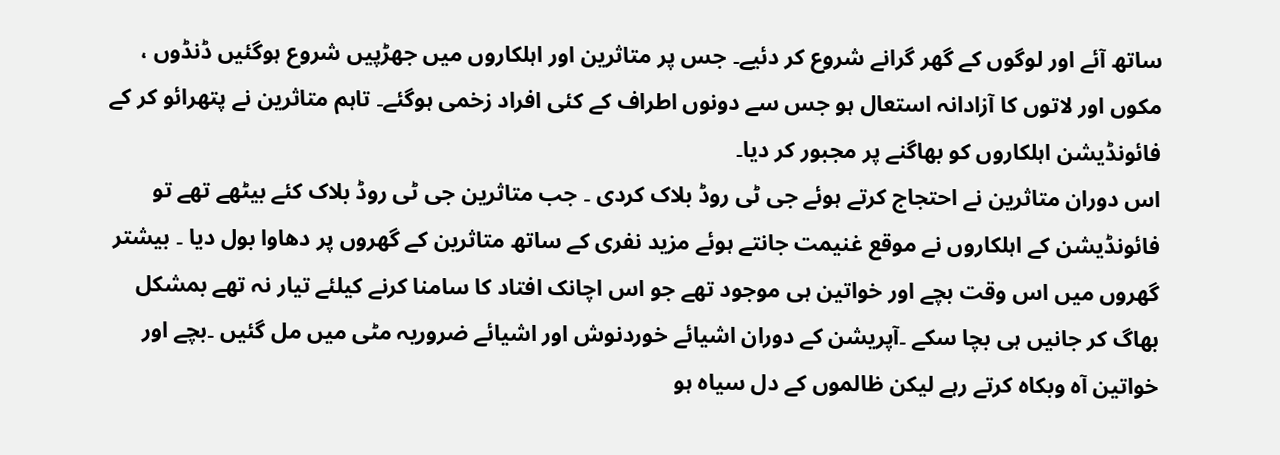ساتھ آئے اور لوگوں کے گھر گرانے شروع کر دئیے۔ جس پر متاثرین اور اہلکاروں میں جھڑپیں شروع ہوگئیں ڈنڈوں ، مکوں اور لاتوں کا آزادانہ استعال ہو جس سے دونوں اطراف کے کئی افراد زخمی ہوگئے۔ تاہم متاثرین نے پتھرائو کر کے فائونڈیشن اہلکاروں کو بھاگنے پر مجبور کر دیا۔
اس دوران متاثرین نے احتجاج کرتے ہوئے جی ٹی روڈ بلاک کردی ۔ جب متاثرین جی ٹی روڈ بلاک کئے بیٹھے تھے تو فائونڈیشن کے اہلکاروں نے موقع غنیمت جانتے ہوئے مزید نفری کے ساتھ متاثرین کے گھروں پر دھاوا بول دیا ۔ بیشتر گھروں میں اس وقت بچے اور خواتین ہی موجود تھے جو اس اچانک افتاد کا سامنا کرنے کیلئے تیار نہ تھے بمشکل بھاگ کر جانیں ہی بچا سکے ۔آپریشن کے دوران اشیائے خوردنوش اور اشیائے ضروریہ مٹی میں مل گئیں ۔بچے اور خواتین آہ وبکاہ کرتے رہے لیکن ظالموں کے دل سیاہ ہو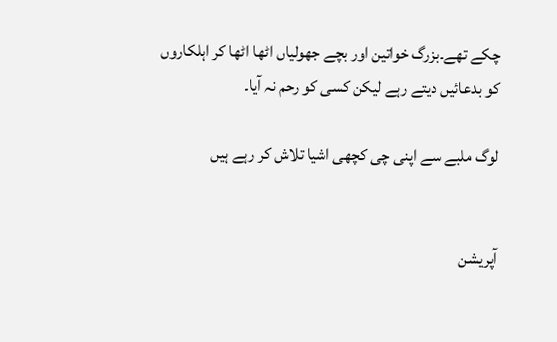چکے تھے۔بزرگ خواتین اور بچے جھولیاں اٹھا اٹھا کر اہلکاروں کو بدعائیں دیتے رہے لیکن کسی کو رحم نہ آیا۔

لوگ ملبے سے اپنی چی کچھی اشیا تلاش کر رہے ہیں


آپریشن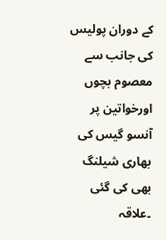کے دوران پولیس کی جانب سے معصوم بچوں اورخواتین پر آنسو گیس کی بھاری شیلنگ بھی کی گئی ۔علاقہ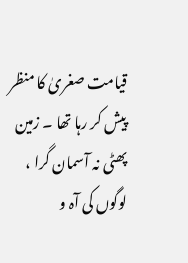قیامت صغریٰ کا منظر پیش کر رہا تھا ۔ زمین پھٹی نہ آسمان گرا ، لوگوں کی آہ و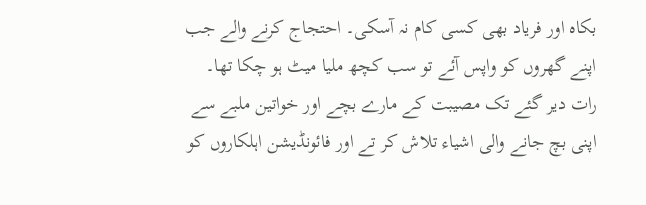بکاہ اور فریاد بھی کسی کام نہ آسکی۔ احتجاج کرنے والے جب اپنے گھروں کو واپس آئے تو سب کچھ ملیا میٹ ہو چکا تھا۔
رات دیر گئے تک مصیبت کے مارے بچے اور خواتین ملبے سے اپنی بچ جانے والی اشیاء تلاش کر تے اور فائونڈیشن اہلکاروں کو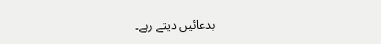بدعائیں دیتے رہے۔